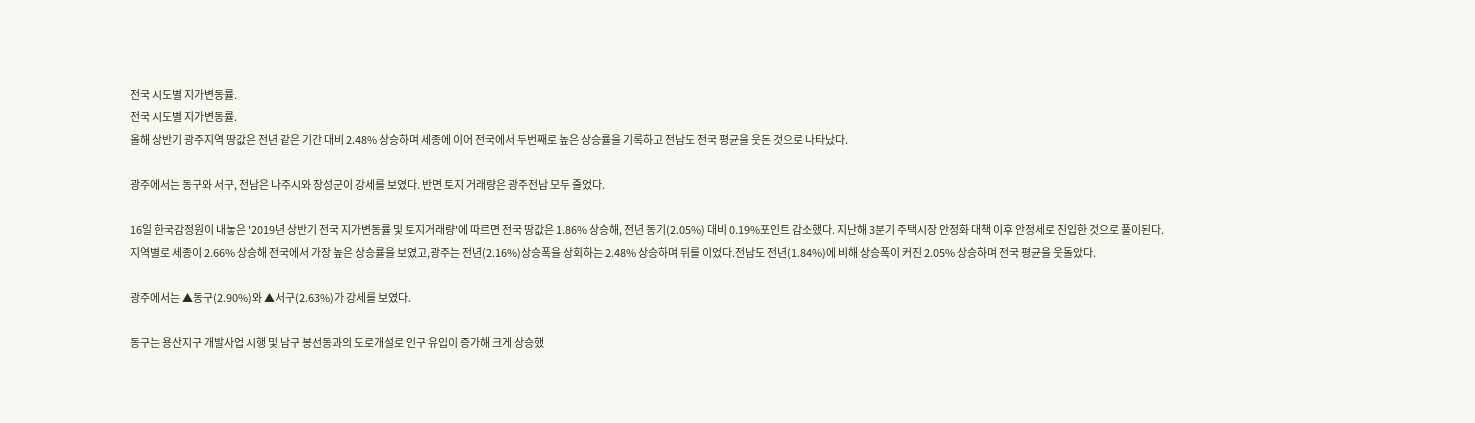전국 시도별 지가변동률.
전국 시도별 지가변동률.
올해 상반기 광주지역 땅값은 전년 같은 기간 대비 2.48% 상승하며 세종에 이어 전국에서 두번째로 높은 상승률을 기록하고 전남도 전국 평균을 웃돈 것으로 나타났다.

광주에서는 동구와 서구, 전남은 나주시와 장성군이 강세를 보였다. 반면 토지 거래량은 광주전남 모두 줄었다.

16일 한국감정원이 내놓은 '2019년 상반기 전국 지가변동률 및 토지거래량'에 따르면 전국 땅값은 1.86% 상승해, 전년 동기(2.05%) 대비 0.19%포인트 감소했다. 지난해 3분기 주택시장 안정화 대책 이후 안정세로 진입한 것으로 풀이된다.
지역별로 세종이 2.66% 상승해 전국에서 가장 높은 상승률을 보였고,광주는 전년(2.16%)상승폭을 상회하는 2.48% 상승하며 뒤를 이었다.전남도 전년(1.84%)에 비해 상승폭이 커진 2.05% 상승하며 전국 평균을 웃돌았다.

광주에서는 ▲동구(2.90%)와 ▲서구(2.63%)가 강세를 보였다.

동구는 용산지구 개발사업 시행 및 남구 봉선동과의 도로개설로 인구 유입이 증가해 크게 상승했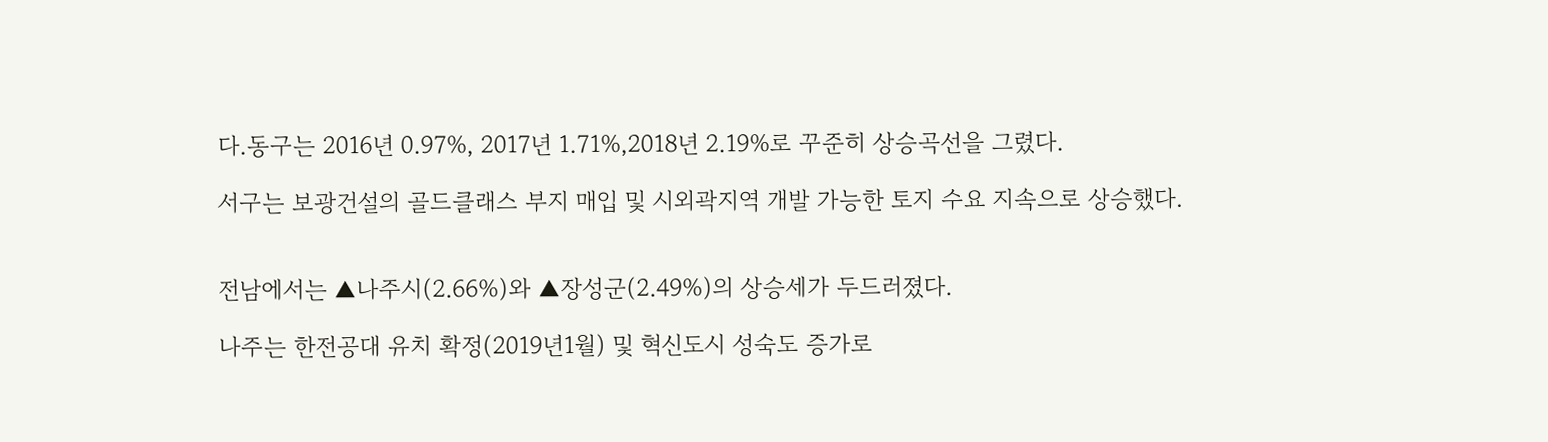다.동구는 2016년 0.97%, 2017년 1.71%,2018년 2.19%로 꾸준히 상승곡선을 그렸다.

서구는 보광건설의 골드클래스 부지 매입 및 시외곽지역 개발 가능한 토지 수요 지속으로 상승했다.


전남에서는 ▲나주시(2.66%)와 ▲장성군(2.49%)의 상승세가 두드러졌다.

나주는 한전공대 유치 확정(2019년1월) 및 혁신도시 성숙도 증가로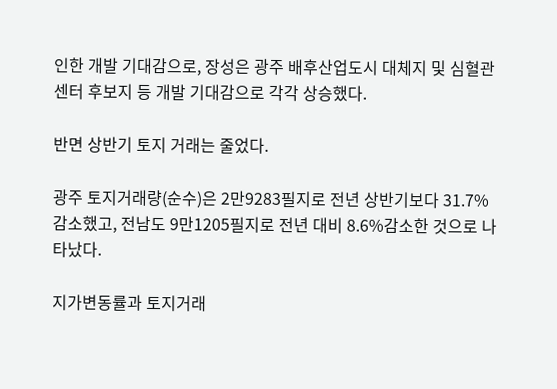인한 개발 기대감으로, 장성은 광주 배후산업도시 대체지 및 심혈관센터 후보지 등 개발 기대감으로 각각 상승했다.

반면 상반기 토지 거래는 줄었다.

광주 토지거래량(순수)은 2만9283필지로 전년 상반기보다 31.7% 감소했고, 전남도 9만1205필지로 전년 대비 8.6%감소한 것으로 나타났다.

지가변동률과 토지거래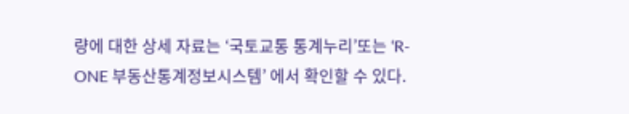량에 대한 상세 자료는 ‘국토교통 통계누리’또는 ‘R-ONE 부동산통계정보시스템’ 에서 확인할 수 있다.